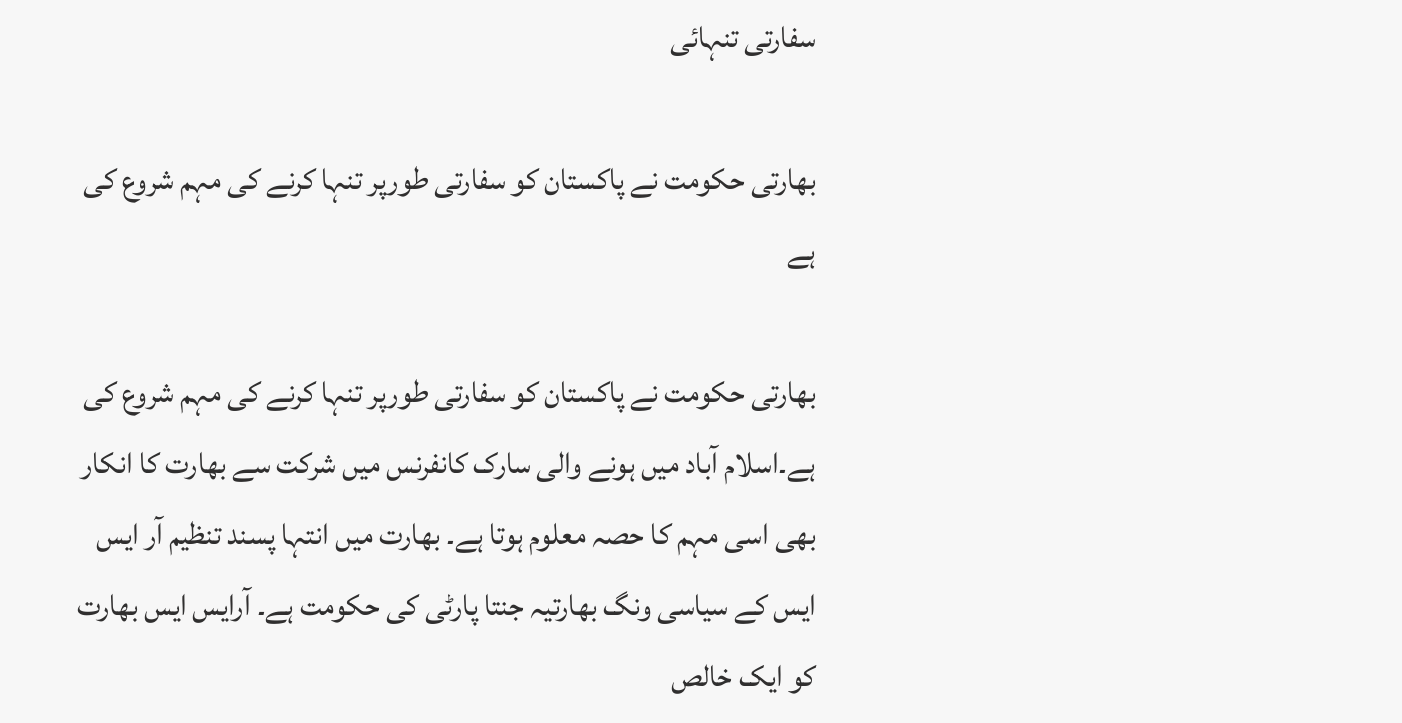سفارتی تنہائی

بھارتی حکومت نے پاکستان کو سفارتی طورپر تنہا کرنے کی مہم شروع کی ہے

بھارتی حکومت نے پاکستان کو سفارتی طورپر تنہا کرنے کی مہم شروع کی ہے۔اسلام آباد میں ہونے والی سارک کانفرنس میں شرکت سے بھارت کا انکار بھی اسی مہم کا حصہ معلوم ہوتا ہے۔ بھارت میں انتہا پسند تنظیم آر ایس ایس کے سیاسی ونگ بھارتیہ جنتا پارٹی کی حکومت ہے۔ آرایس ایس بھارت کو ایک خالص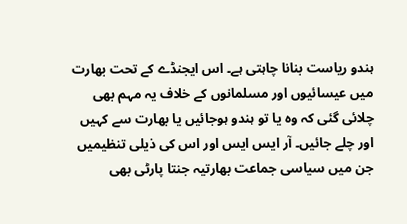ہندو ریاست بنانا چاہتی ہے۔ اس ایجنڈے کے تحت بھارت میں عیسائیوں اور مسلمانوں کے خلاف یہ مہم بھی چلائی گئی کہ وہ یا تو ہندو ہوجائیں یا بھارت سے کہیں اور چلے جائیں۔ آر ایس ایس اور اس کی ذیلی تنظیمیں جن میں سیاسی جماعت بھارتیہ جنتا پارٹی بھی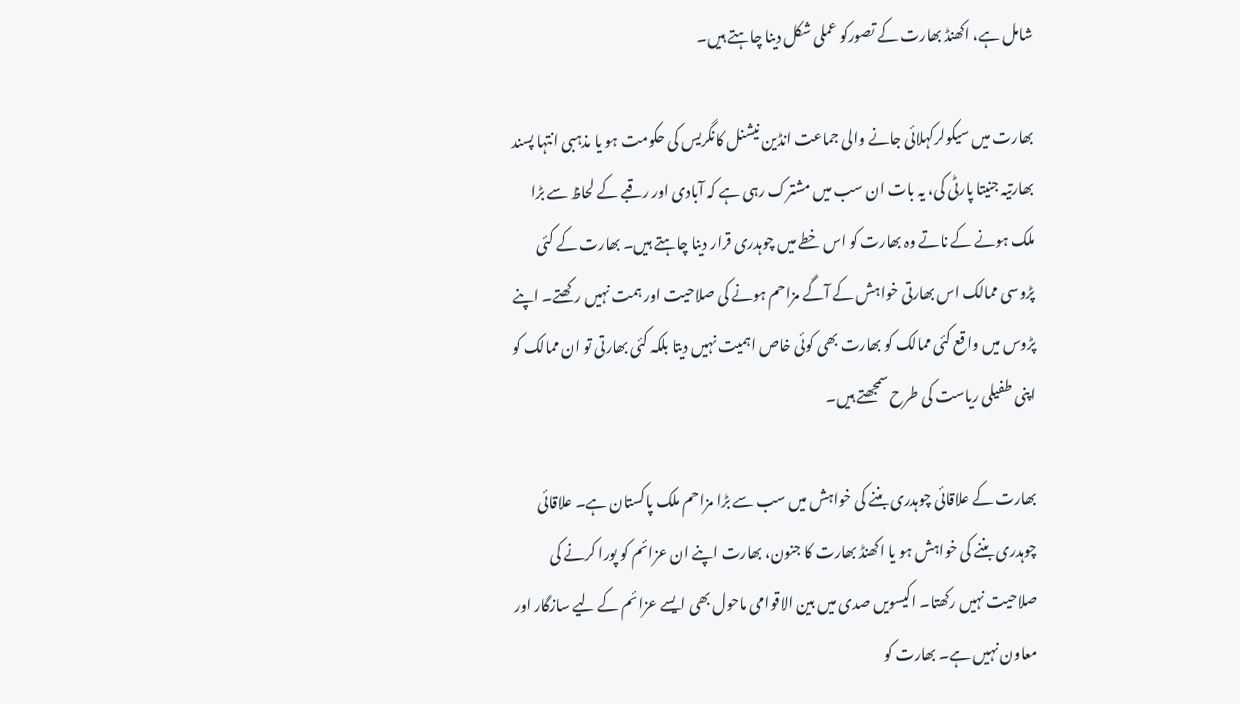شامل ہے، اکھنڈ بھارت کے تصورکو عملی شکل دینا چاہتے ہیں۔

بھارت میں سیکولرکہلائی جانے والی جماعت انڈین نیشنل کانگریس کی حکومت ہو یا مذہبی انتہا پسند بھارتیہ جنیتا پارٹی کی، یہ بات ان سب میں مشترک رہی ہے کہ آبادی اور رقبے کے لحاظ سے بڑا ملک ہونے کے ناتے وہ بھارت کو اس خطے میں چوہدری قرار دینا چاہتے ہیں۔ بھارت کے کئی پڑوسی ممالک اس بھارتی خواہش کے آگے مزاحم ہونے کی صلاحیت اور ہمت نہیں رکھتے۔ اپنے پڑوس میں واقع کئی ممالک کو بھارت بھی کوئی خاص اہمیت نہیں دیتا بلکہ کئی بھارتی تو ان ممالک کو اپنی طفیلی ریاست کی طرح سمجھتے ہیں۔

بھارت کے علاقائی چوہدری بننے کی خواہش میں سب سے بڑا مزاحم ملک پاکستان ہے۔ علاقائی چوہدری بننے کی خواہش ہو یا اکھنڈ بھارت کا جنون، بھارت اپنے ان عزائم کو پورا کرنے کی صلاحیت نہیں رکھتا۔ اکیسویں صدی میں بین الاقوامی ماحول بھی ایسے عزائم کے لیے سازگار اور معاون نہیں ہے۔ بھارت کو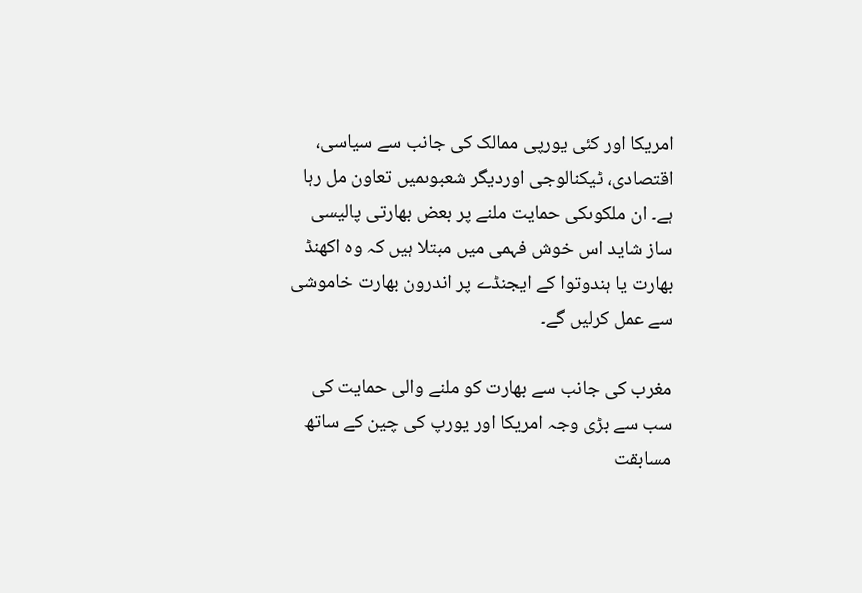امریکا اور کئی یورپی ممالک کی جانب سے سیاسی، اقتصادی، ٹیکنالوجی اوردیگر شعبوںمیں تعاون مل رہا ہے۔ ان ملکوںکی حمایت ملنے پر بعض بھارتی پالیسی ساز شاید اس خوش فہمی میں مبتلا ہیں کہ وہ اکھنڈ بھارت یا ہندوتوا کے ایجنڈے پر اندرون بھارت خاموشی سے عمل کرلیں گے۔

مغرب کی جانب سے بھارت کو ملنے والی حمایت کی سب سے بڑی وجہ امریکا اور یورپ کی چین کے ساتھ مسابقت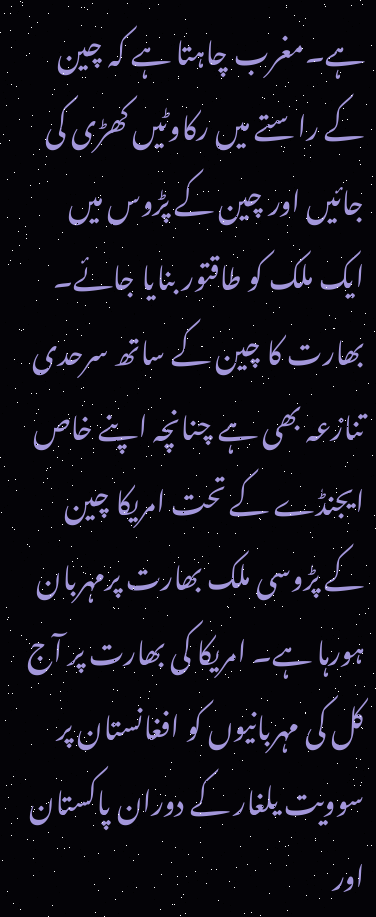ہے۔مغرب چاہتا ہے کہ چین کے راستے میں رکاوٹیں کھڑی کی جائیں اور چین کے پڑوس میں ایک ملک کو طاقتور بنایا جائے۔ بھارت کا چین کے ساتھ سرحدی تنازعہ بھی ہے چنانچہ اپنے خاص ایجنڈے کے تحت امریکا چین کے پڑوسی ملک بھارت پرمہربان ہورہا ہے۔ امریکا کی بھارت پر آج کل کی مہربانیوں کو افغانستان پر سوویت یلغار کے دوران پاکستان اور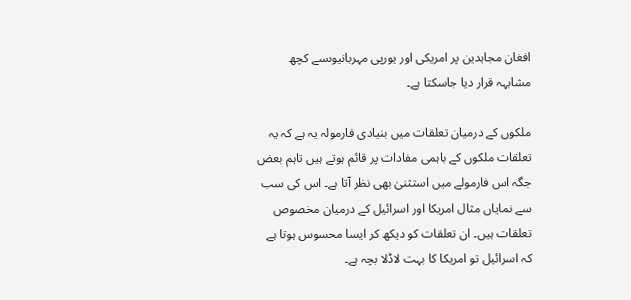افغان مجاہدین پر امریکی اور یورپی مہربانیوںسے کچھ مشابہہ قرار دیا جاسکتا ہے۔

ملکوں کے درمیان تعلقات میں بنیادی فارمولہ یہ ہے کہ یہ تعلقات ملکوں کے باہمی مفادات پر قائم ہوتے ہیں تاہم بعض جگہ اس فارمولے میں استثنیٰ بھی نظر آتا ہے۔ اس کی سب سے نمایاں مثال امریکا اور اسرائیل کے درمیان مخصوص تعلقات ہیں۔ ان تعلقات کو دیکھ کر ایسا محسوس ہوتا ہے کہ اسرائیل تو امریکا کا بہت لاڈلا بچہ ہے۔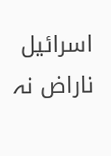اسرائیل ناراض نہ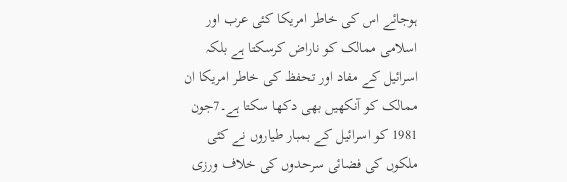ہوجائے اس کی خاطر امریکا کئی عرب اور اسلامی ممالک کو ناراض کرسکتا ہے بلکہ اسرائیل کے مفاد اور تحفظ کی خاطر امریکا ان ممالک کو آنکھیں بھی دکھا سکتا ہے۔7جون 1981 کو اسرائیل کے بمبار طیاروں نے کئی ملکوں کی فضائی سرحدوں کی خلاف ورزی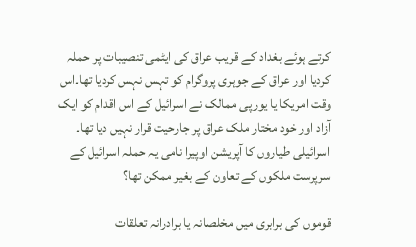کرتے ہوئے بغداد کے قریب عراق کی ایٹمی تنصیبات پر حملہ کردیا اور عراق کے جوہری پروگرام کو تہس نہس کردیا تھا۔اس وقت امریکا یا یورپی ممالک نے اسرائیل کے اس اقدام کو ایک آزاد اور خود مختار ملک عراق پر جارحیت قرار نہیں دیا تھا۔ اسرائیلی طیاروں کا آپریشن اوپیرا نامی یہ حملہ اسرائیل کے سرپرست ملکوں کے تعاون کے بغیر ممکن تھا؟

قوموں کی برابری میں مخلصانہ یا برادرانہ تعلقات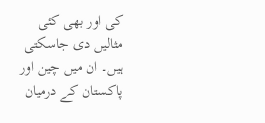کی اور بھی کئی مثالیں دی جاسکتی ہیں۔ ان میں چین اور پاکستان کے درمیان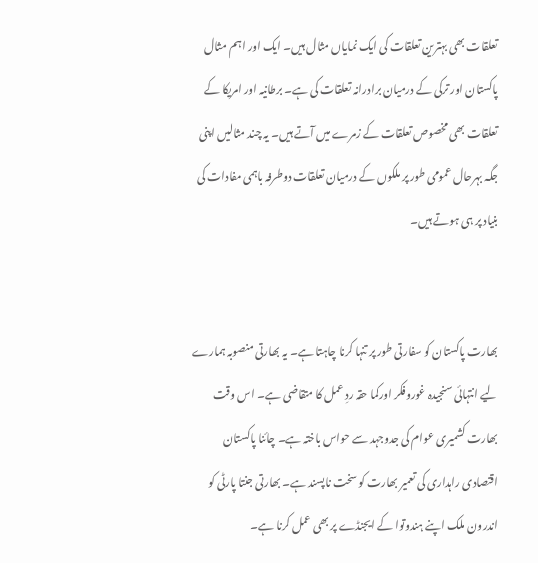تعلقات بھی بہترین تعلقات کی ایک نمایاں مثال ہیں۔ ایک اور اہم مثال پاکستان اور ترکی کے درمیان برادرانہ تعلقات کی ہے۔ برطانیہ اور امریکا کے تعلقات بھی مخصوص تعلقات کے زمرے میں آتے ہیں۔ یہ چند مثالیں اپنی جگہ بہرحال عمومی طور پر ملکوں کے درمیان تعلقات دوطرفہ باہمی مفادات کی بنیاد پر ہی ہوتے ہیں۔


بھارت پاکستان کو سفارتی طور پر تنہا کرنا چاہتا ہے۔ یہ بھارتی منصوبہ ہمارے لیے انتہائی سنجیدہ غوروفکر اورکما حقہ ردِ عمل کا متقاضی ہے۔ اس وقت بھارت کشمیری عوام کی جدوجہد سے حواس باختہ ہے۔ چائنا پاکستان اقتصادی راہداری کی تعمیر بھارت کو سخت ناپسند ہے۔ بھارتی جنتا پارٹی کو اندرون ملک اپنے ہندوتوا کے ایجنڈے پر بھی عمل کرنا ہے۔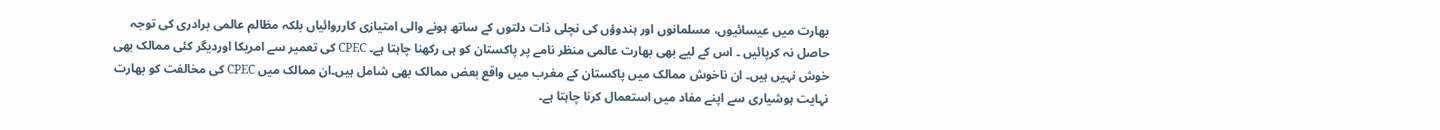بھارت میں عیسائیوں، مسلمانوں اور ہندوؤں کی نچلی ذات دلتوں کے ساتھ ہونے والی امتیازی کارروائیاں بلکہ مظالم عالمی برادری کی توجہ حاصل نہ کرپائیں ۔ اس کے لیے بھی بھارت عالمی منظر نامے پر پاکستان کو ہی رکھنا چاہتا ہے۔ CPEC کی تعمیر سے امریکا اوردیگر کئی ممالک بھی خوش نہیں ہیں۔ ان ناخوش ممالک میں پاکستان کے مغرب میں واقع بعض ممالک بھی شامل ہیں۔ان ممالک میں CPEC کی مخالفت کو بھارت نہایت ہوشیاری سے اپنے مفاد میں استعمال کرنا چاہتا ہے۔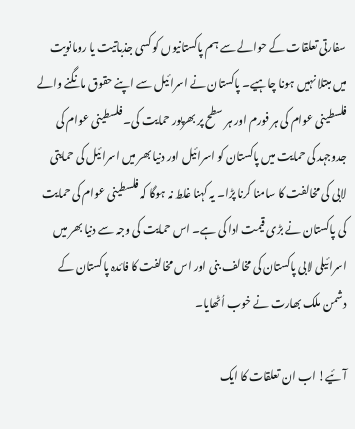سفارتی تعلقات کے حوالے سے ہم پاکستانیوں کو کسی جذباتیت یا رومانویت میں مبتلا نہیں ہونا چاہیے۔ پاکستان نے اسرائیل سے اپنے حقوق مانگنے والے فلسطینی عوام کی ہر فورم اور ہر سطح پر بھرپور حمایت کی۔ فلسطینی عوام کی جدوجہد کی حمایت میں پاکستان کو اسرائیل اور دنیا بھر میں اسرائیل کی حمایتی لابی کی مخالفت کا سامنا کرنا پڑا۔ یہ کہنا غلط نہ ہوگا کہ فلسطینی عوام کی حمایت کی پاکستان نے بڑی قیمت ادا کی ہے۔ اس حمایت کی وجہ سے دنیا بھر میں اسرائیلی لابی پاکستان کی مخالف بنی اور اس مخالفت کا فائدہ پاکستان کے دشمن ملک بھارت نے خوب اُٹھایا۔

آئیے! اب ان تعلقات کا ایک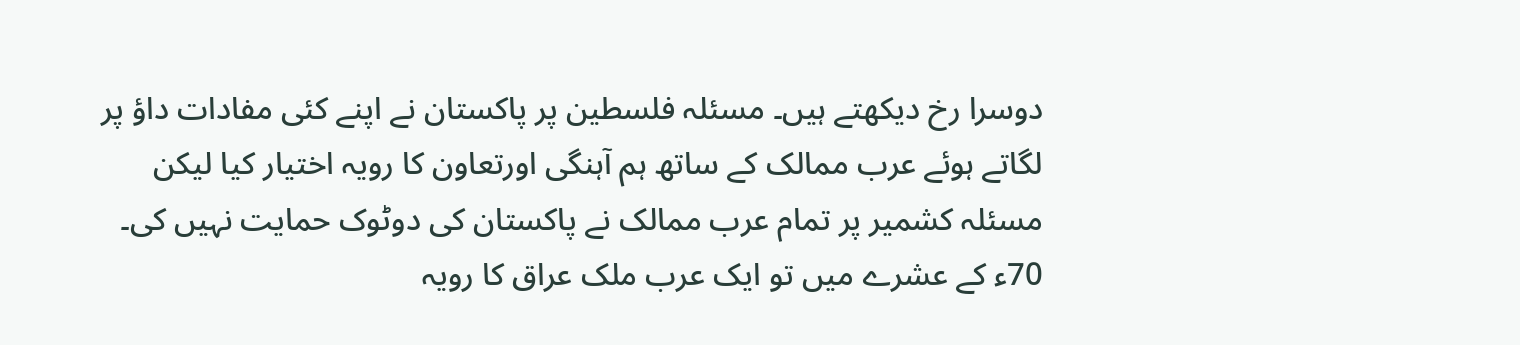دوسرا رخ دیکھتے ہیں۔ مسئلہ فلسطین پر پاکستان نے اپنے کئی مفادات داؤ پر لگاتے ہوئے عرب ممالک کے ساتھ ہم آہنگی اورتعاون کا رویہ اختیار کیا لیکن مسئلہ کشمیر پر تمام عرب ممالک نے پاکستان کی دوٹوک حمایت نہیں کی۔ 70ء کے عشرے میں تو ایک عرب ملک عراق کا رویہ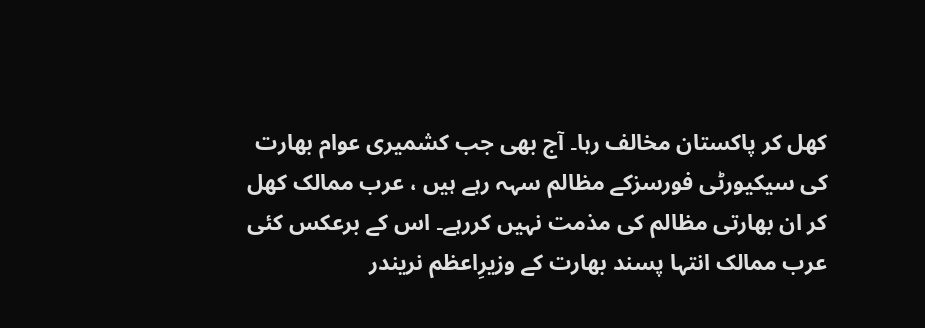کھل کر پاکستان مخالف رہا۔ آج بھی جب کشمیری عوام بھارت کی سیکیورٹی فورسزکے مظالم سہہ رہے ہیں ، عرب ممالک کھل کر ان بھارتی مظالم کی مذمت نہیں کررہے۔ اس کے برعکس کئی عرب ممالک انتہا پسند بھارت کے وزیرِاعظم نریندر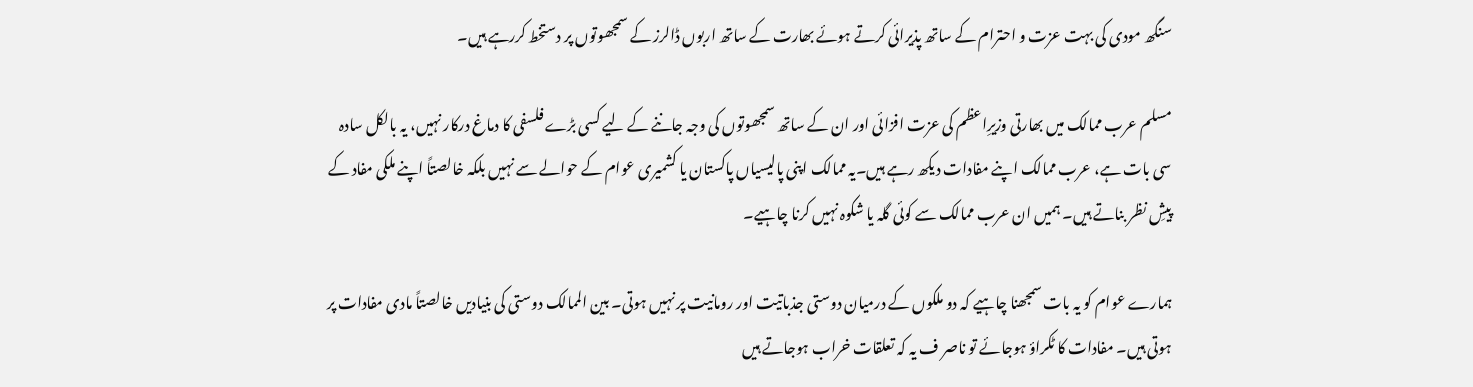سنگھ مودی کی بہت عزت و احترام کے ساتھ پذیرائی کرتے ہوئے بھارت کے ساتھ اربوں ڈالرز کے سمجھوتوں پر دستخط کررہے ہیں۔

مسلم عرب ممالک میں بھارتی وزیرِاعظم کی عزت افزائی اور ان کے ساتھ سمجھوتوں کی وجہ جاننے کے لیے کسی بڑے فلسفی کا دماغ درکار نہیں، یہ بالکل سادہ سی بات ہے، عرب ممالک اپنے مفادات دیکھ رہے ہیں۔یہ ممالک اپنی پالیسیاں پاکستان یا کشمیری عوام کے حوالے سے نہیں بلکہ خالصتاً اپنے ملکی مفاد کے پیشِ نظر بناتے ہیں۔ ہمیں ان عرب ممالک سے کوئی گلہ یا شکوہ نہیں کرنا چاہیے۔

ہمارے عوام کو یہ بات سمجھنا چاہیے کہ دو ملکوں کے درمیان دوستی جذباتیت اور رومانیت پر نہیں ہوتی۔ بین الممالک دوستی کی بنیادیں خالصتاً مادی مفادات پر ہوتی ہیں۔ مفادات کا ٹکراؤ ہوجائے تو ناصر ف یہ کہ تعلقات خراب ہوجاتے ہیں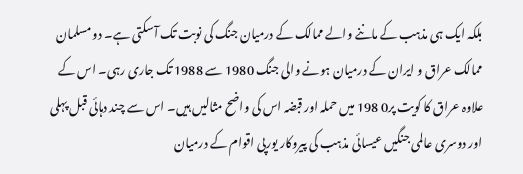بلکہ ایک ہی مذہب کے ماننے والے ممالک کے درمیان جنگ کی نوبت تک آسکتی ہے۔ دو مسلمان ممالک عراق و ایران کے درمیان ہونے والی جنگ 1980 سے 1988 تک جاری رہی۔ اس کے علاوہ عراق کا کویت پر0 198 میں حملہ اور قبضہ اس کی واضح مثالیں ہیں۔ اس سے چند دہائی قبل پہلی اور دوسری عالمی جنگیں عیسائی مذہب کی پیروکار یورپی اقوام کے درمیان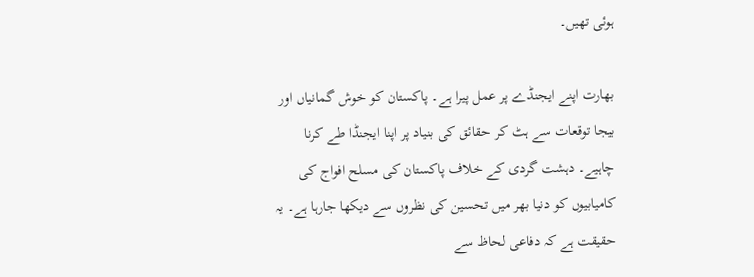ہوئی تھیں۔

بھارت اپنے ایجنڈے پر عمل پیرا ہے۔ پاکستان کو خوش گمانیاں اور بیجا توقعات سے ہٹ کر حقائق کی بنیاد پر اپنا ایجنڈا طے کرنا چاہیے۔ دہشت گردی کے خلاف پاکستان کی مسلح افواج کی کامیابیوں کو دنیا بھر میں تحسین کی نظروں سے دیکھا جارہا ہے۔ یہ حقیقت ہے کہ دفاعی لحاظ سے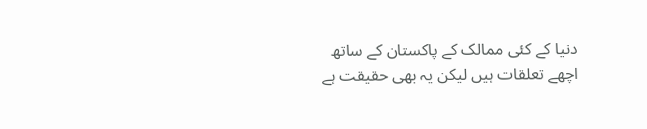دنیا کے کئی ممالک کے پاکستان کے ساتھ اچھے تعلقات ہیں لیکن یہ بھی حقیقت ہے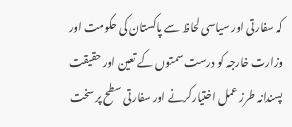کہ سفارتی اور سیاسی لحاظ سے پاکستان کی حکومت اور وزارت خارجہ کو درست سمتوں کے تعین اور حقیقت پسندانہ طرز عمل اختیارکرنے اور سفارتی سطح پر سخت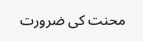محنت کی ضرورت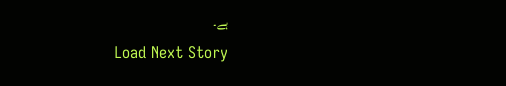ہے۔
Load Next Story